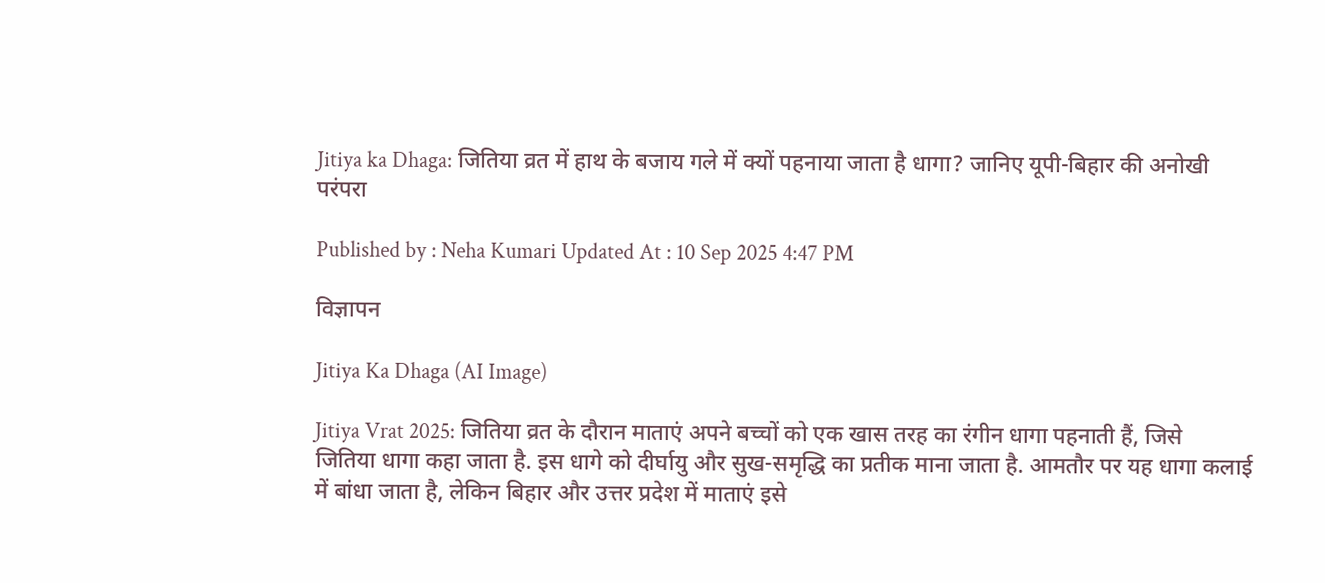Jitiya ka Dhaga: जितिया व्रत में हाथ के बजाय गले में क्यों पहनाया जाता है धागा? जानिए यूपी-बिहार की अनोखी परंपरा

Published by : Neha Kumari Updated At : 10 Sep 2025 4:47 PM

विज्ञापन

Jitiya Ka Dhaga (AI Image)

Jitiya Vrat 2025: जितिया व्रत के दौरान माताएं अपने बच्चों को एक खास तरह का रंगीन धागा पहनाती हैं, जिसे जितिया धागा कहा जाता है. इस धागे को दीर्घायु और सुख-समृद्धि का प्रतीक माना जाता है. आमतौर पर यह धागा कलाई में बांधा जाता है, लेकिन बिहार और उत्तर प्रदेश में माताएं इसे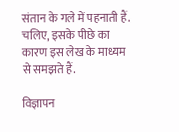संतान के गले में पहनाती हैं. चलिए, इसके पीछे का कारण इस लेख के माध्यम से समझते हैं.

विज्ञापन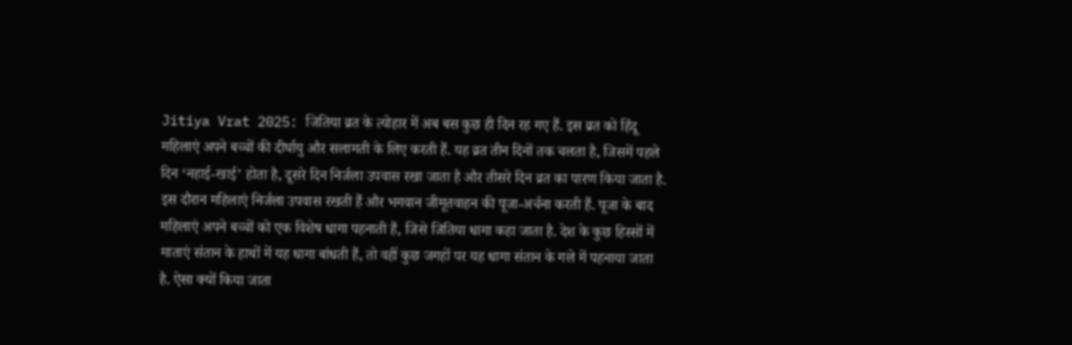Jitiya Vrat 2025: जितिया व्रत के त्योहार में अब बस कुछ ही दिन रह गए हैं. इस व्रत को हिंदू महिलाएं अपने बच्चों की दीर्घायु और सलामती के लिए करती हैं. यह व्रत तीन दिनों तक चलता है, जिसमें पहले दिन ‘नहाई-खाई’ होता है, दूसरे दिन निर्जला उपवास रखा जाता है और तीसरे दिन व्रत का पारण किया जाता है. इस दौरान महिलाएं निर्जला उपवास रखती हैं और भगवान जीमूतवाहन की पूजा-अर्चना करती हैं. पूजा के बाद महिलाएं अपने बच्चों को एक विशेष धागा पहनाती हैं, जिसे जितिया धागा कहा जाता है. देश के कुछ हिस्सों में माताएं संतान के हाथों में यह धागा बांधती हैं, तो वहीं कुछ जगहों पर यह धागा संतान के गले में पहनाया जाता है. ऐसा क्यों किया जाता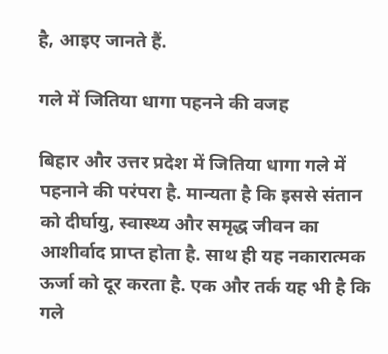है, आइए जानते हैं.

गले में जितिया धागा पहनने की वजह

बिहार और उत्तर प्रदेश में जितिया धागा गले में पहनाने की परंपरा है. मान्यता है कि इससे संतान को दीर्घायु, स्वास्थ्य और समृद्ध जीवन का आशीर्वाद प्राप्त होता है. साथ ही यह नकारात्मक ऊर्जा को दूर करता है. एक और तर्क यह भी है कि गले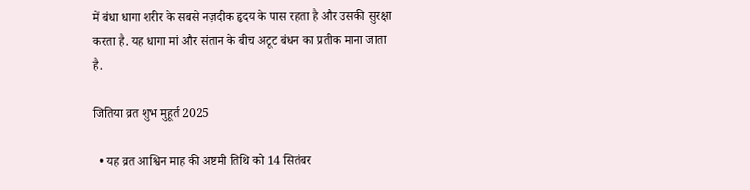में बंधा धागा शरीर के सबसे नज़दीक हृदय के पास रहता है और उसकी सुरक्षा करता है. यह धागा मां और संतान के बीच अटूट बंधन का प्रतीक माना जाता है.

जितिया व्रत शुभ मुहूर्त 2025

  • यह व्रत आश्विन माह की अष्टमी तिथि को 14 सितंबर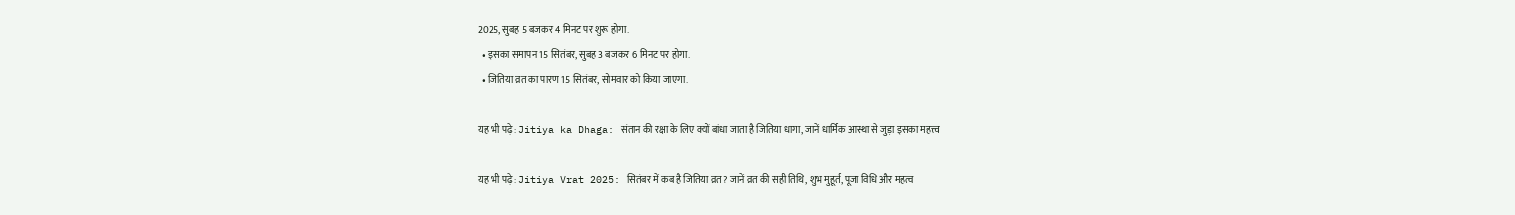2025, सुबह 5 बजकर 4 मिनट पर शुरू होगा.
  • इसका समापन 15 सितंबर, सुबह 3 बजकर 6 मिनट पर होगा.
  • जितिया व्रत का पारण 15 सितंबर, सोमवार को किया जाएगा.

यह भी पढ़े: Jitiya ka Dhaga: संतान की रक्षा के लिए क्यों बांधा जाता है जितिया धागा, जानें धार्मिक आस्था से जुड़ा इसका महत्त्व

यह भी पढ़े: Jitiya Vrat 2025: सितंबर में कब है जितिया व्रत? जानें व्रत की सही तिथि, शुभ मुहूर्त, पूजा विधि और महत्व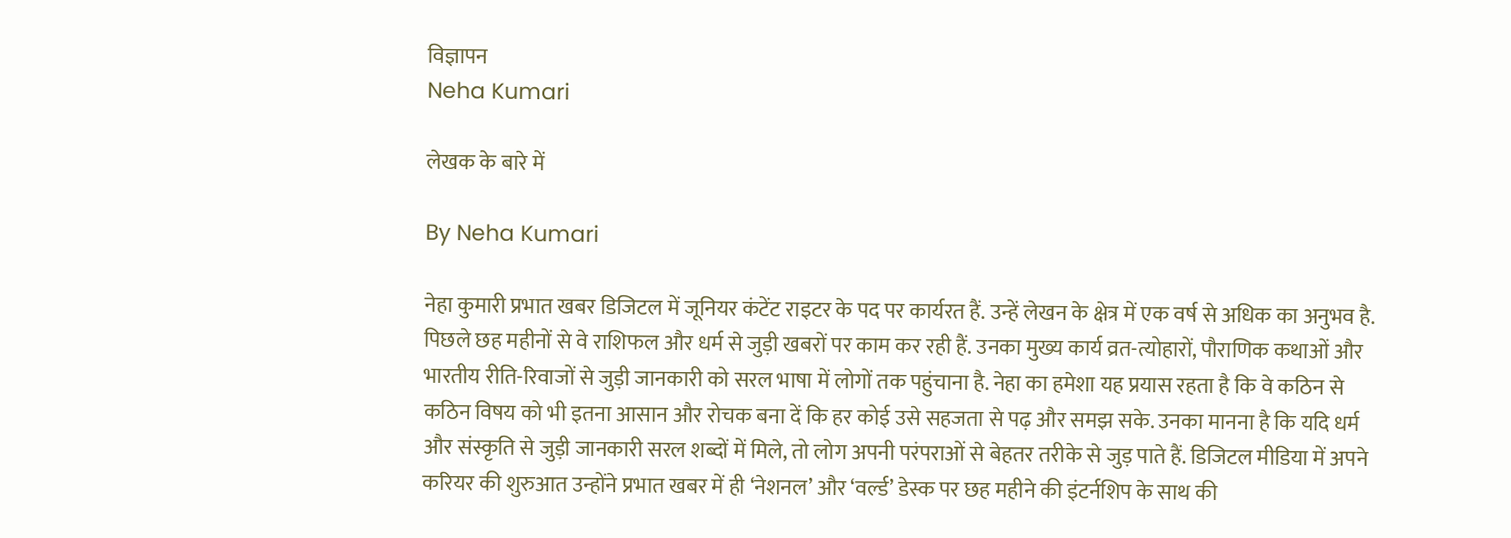विज्ञापन
Neha Kumari

लेखक के बारे में

By Neha Kumari

नेहा कुमारी प्रभात खबर डिजिटल में जूनियर कंटेंट राइटर के पद पर कार्यरत हैं. उन्हें लेखन के क्षेत्र में एक वर्ष से अधिक का अनुभव है. पिछले छह महीनों से वे राशिफल और धर्म से जुड़ी खबरों पर काम कर रही हैं. उनका मुख्य कार्य व्रत-त्योहारों, पौराणिक कथाओं और भारतीय रीति-रिवाजों से जुड़ी जानकारी को सरल भाषा में लोगों तक पहुंचाना है. नेहा का हमेशा यह प्रयास रहता है कि वे कठिन से कठिन विषय को भी इतना आसान और रोचक बना दें कि हर कोई उसे सहजता से पढ़ और समझ सके. उनका मानना है कि यदि धर्म और संस्कृति से जुड़ी जानकारी सरल शब्दों में मिले, तो लोग अपनी परंपराओं से बेहतर तरीके से जुड़ पाते हैं. डिजिटल मीडिया में अपने करियर की शुरुआत उन्होंने प्रभात खबर में ही ‘नेशनल’ और ‘वर्ल्ड’ डेस्क पर छह महीने की इंटर्नशिप के साथ की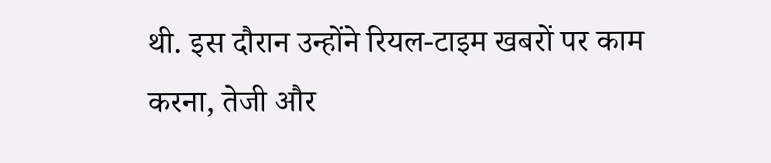थी. इस दौरान उन्होंने रियल-टाइम खबरों पर काम करना, तेजी और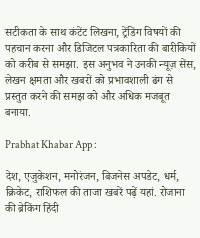सटीकता के साथ कंटेंट लिखना, ट्रेंडिंग विषयों की पहचान करना और डिजिटल पत्रकारिता की बारीकियों को करीब से समझा. इस अनुभव ने उनकी न्यूज़ सेंस, लेखन क्षमता और खबरों को प्रभावशाली ढंग से प्रस्तुत करने की समझ को और अधिक मजबूत बनाया.

Prabhat Khabar App :

देश, एजुकेशन, मनोरंजन, बिजनेस अपडेट, धर्म, क्रिकेट, राशिफल की ताजा खबरें पढ़ें यहां. रोजाना की ब्रेकिंग हिंदी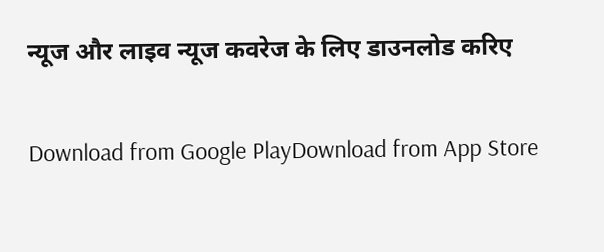न्यूज और लाइव न्यूज कवरेज के लिए डाउनलोड करिए

Download from Google PlayDownload from App Store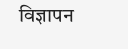विज्ञापन